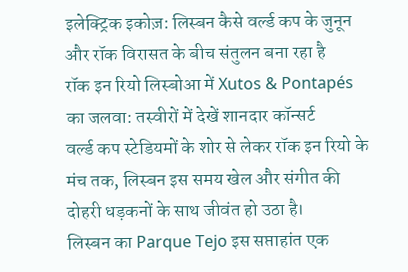इलेक्ट्रिक इकोज़: लिस्बन कैसे वर्ल्ड कप के जुनून और रॉक विरासत के बीच संतुलन बना रहा है
रॉक इन रियो लिस्बोआ में Xutos & Pontapés का जलवा: तस्वीरों में देखें शानदार कॉन्सर्ट
वर्ल्ड कप स्टेडियमों के शोर से लेकर रॉक इन रियो के मंच तक, लिस्बन इस समय खेल और संगीत की दोहरी धड़कनों के साथ जीवंत हो उठा है।
लिस्बन का Parque Tejo इस सप्ताहांत एक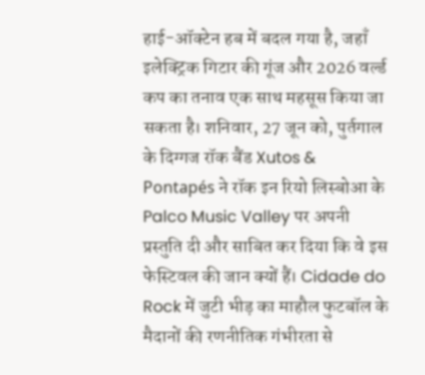हाई-ऑक्टेन हब में बदल गया है, जहाँ इलेक्ट्रिक गिटार की गूंज और 2026 वर्ल्ड कप का तनाव एक साथ महसूस किया जा सकता है। शनिवार, 27 जून को, पुर्तगाल के दिग्गज रॉक बैंड Xutos & Pontapés ने रॉक इन रियो लिस्बोआ के Palco Music Valley पर अपनी प्रस्तुति दी और साबित कर दिया कि वे इस फेस्टिवल की जान क्यों हैं। Cidade do Rock में जुटी भीड़ का माहौल फुटबॉल के मैदानों की रणनीतिक गंभीरता से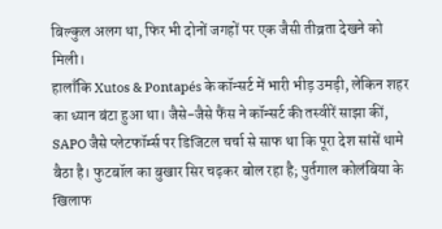बिल्कुल अलग था, फिर भी दोनों जगहों पर एक जैसी तीव्रता देखने को मिली।
हालाँकि Xutos & Pontapés के कॉन्सर्ट में भारी भीड़ उमड़ी, लेकिन शहर का ध्यान बंटा हुआ था। जैसे-जैसे फैंस ने कॉन्सर्ट की तस्वीरें साझा कीं, SAPO जैसे प्लेटफॉर्म्स पर डिजिटल चर्चा से साफ था कि पूरा देश सांसें थामे बैठा है। फुटबॉल का बुखार सिर चढ़कर बोल रहा है; पुर्तगाल कोलंबिया के खिलाफ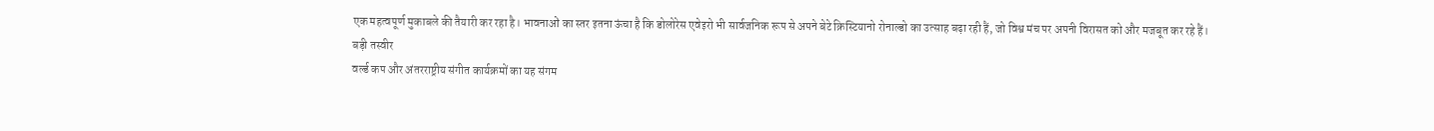एक महत्वपूर्ण मुकाबले की तैयारी कर रहा है। भावनाओं का स्तर इतना ऊंचा है कि डोलोरेस एवेइरो भी सार्वजनिक रूप से अपने बेटे क्रिस्टियानो रोनाल्डो का उत्साह बढ़ा रही हैं, जो विश्व मंच पर अपनी विरासत को और मजबूत कर रहे हैं।
बड़ी तस्वीर
वर्ल्ड कप और अंतरराष्ट्रीय संगीत कार्यक्रमों का यह संगम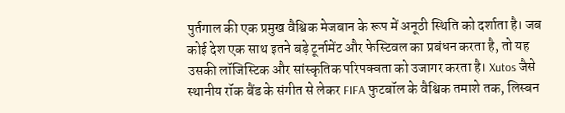पुर्तगाल की एक प्रमुख वैश्विक मेजबान के रूप में अनूठी स्थिति को दर्शाता है। जब कोई देश एक साथ इतने बड़े टूर्नामेंट और फेस्टिवल का प्रबंधन करता है, तो यह उसकी लॉजिस्टिक और सांस्कृतिक परिपक्वता को उजागर करता है। Xutos जैसे स्थानीय रॉक बैंड के संगीत से लेकर FIFA फुटबॉल के वैश्विक तमाशे तक, लिस्बन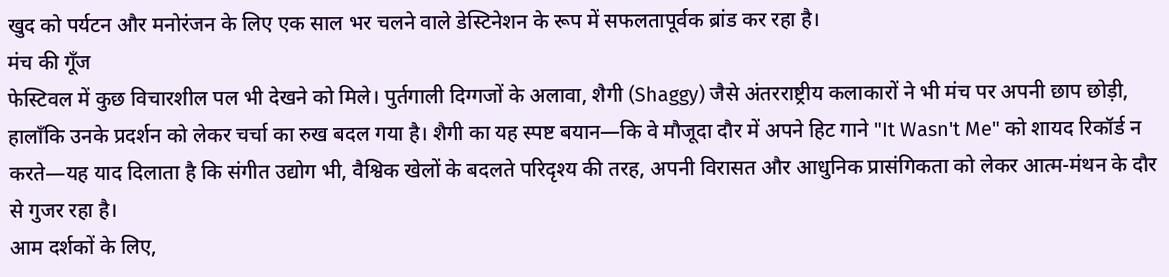खुद को पर्यटन और मनोरंजन के लिए एक साल भर चलने वाले डेस्टिनेशन के रूप में सफलतापूर्वक ब्रांड कर रहा है।
मंच की गूँज
फेस्टिवल में कुछ विचारशील पल भी देखने को मिले। पुर्तगाली दिग्गजों के अलावा, शैगी (Shaggy) जैसे अंतरराष्ट्रीय कलाकारों ने भी मंच पर अपनी छाप छोड़ी, हालाँकि उनके प्रदर्शन को लेकर चर्चा का रुख बदल गया है। शैगी का यह स्पष्ट बयान—कि वे मौजूदा दौर में अपने हिट गाने "It Wasn't Me" को शायद रिकॉर्ड न करते—यह याद दिलाता है कि संगीत उद्योग भी, वैश्विक खेलों के बदलते परिदृश्य की तरह, अपनी विरासत और आधुनिक प्रासंगिकता को लेकर आत्म-मंथन के दौर से गुजर रहा है।
आम दर्शकों के लिए,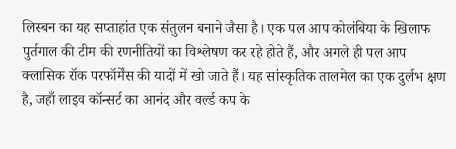लिस्बन का यह सप्ताहांत एक संतुलन बनाने जैसा है। एक पल आप कोलंबिया के खिलाफ पुर्तगाल की टीम की रणनीतियों का विश्लेषण कर रहे होते हैं, और अगले ही पल आप क्लासिक रॉक परफॉर्मेंस की यादों में खो जाते हैं। यह सांस्कृतिक तालमेल का एक दुर्लभ क्षण है, जहाँ लाइव कॉन्सर्ट का आनंद और वर्ल्ड कप के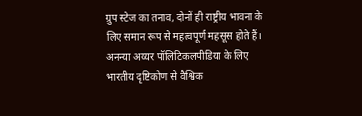ग्रुप स्टेज का तनाव, दोनों ही राष्ट्रीय भावना के लिए समान रूप से महत्वपूर्ण महसूस होते हैं।
अनन्या अय्यर पॉलिटिकलपीडिया के लिए भारतीय दृष्टिकोण से वैश्विक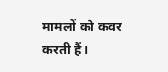मामलों को कवर करती हैं।